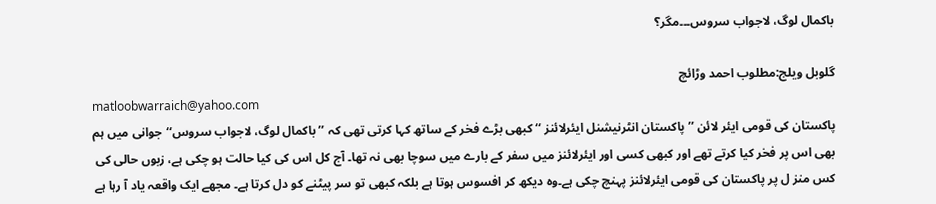باکمال لوگ، لاجواب سروس۔۔۔مگر؟

گلوبل ویلج:مطلوب احمد وڑائچ
matloobwarraich@yahoo.com
پاکستان کی قومی ایئر لائن ’’پاکستان انٹرنیشنل ایئرلائنز ‘‘ کبھی بڑے فخر کے ساتھ کہا کرتی تھی کہ ’’باکمال لوگ، لاجواب سروس‘‘جوانی میں ہم بھی اس پر فخر کیا کرتے تھے اور کبھی کسی اور ایئرلائنز میں سفر کے بارے میں سوچا بھی نہ تھا۔ آج کل اس کی کیا حالت ہو چکی ہے، زبوں حالی کی کس منز ل پر پاکستان کی قومی ایئرلائنز پہنچ چکی ہے۔وہ دیکھ کر افسوس ہوتا ہے بلکہ کبھی تو سر پیٹنے کو دل کرتا ہے۔ مجھے ایک واقعہ یاد آ رہا ہے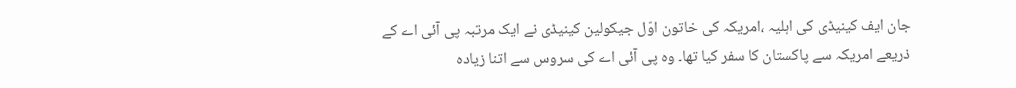جان ایف کینیڈی کی اہلیہ ،امریکہ کی خاتون اوّل جیکولین کینیڈی نے ایک مرتبہ پی آئی اے کے ذریعے امریکہ سے پاکستان کا سفر کیا تھا۔ وہ پی آئی اے کی سروس سے اتنا زیادہ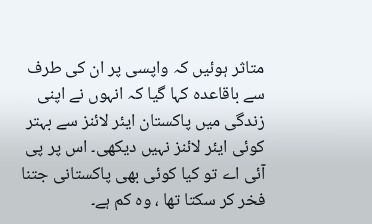متاثر ہوئیں کہ واپسی پر ان کی طرف سے باقاعدہ کہا گیا کہ انہوں نے اپنی زندگی میں پاکستان ایئر لائنز سے بہتر کوئی ایئر لائنز نہیں دیکھی۔ اس پر پی آئی اے تو کیا کوئی بھی پاکستانی جتنا فخر کر سکتا تھا ، وہ کم ہے۔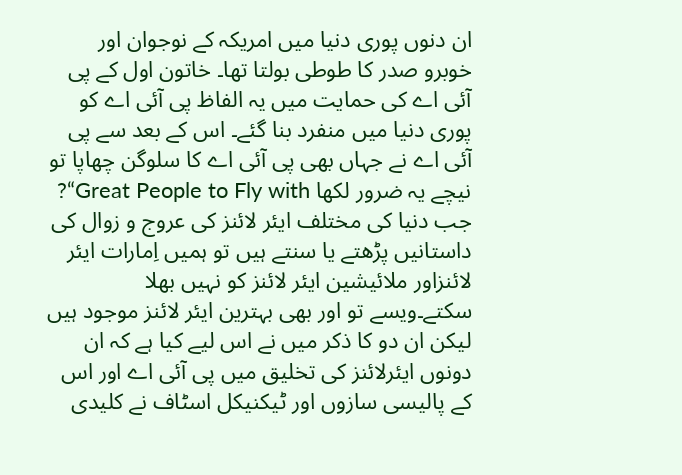ان دنوں پوری دنیا میں امریکہ کے نوجوان اور خوبرو صدر کا طوطی بولتا تھا۔ خاتون اول کے پی آئی اے کی حمایت میں یہ الفاظ پی آئی اے کو پوری دنیا میں منفرد بنا گئے۔ اس کے بعد سے پی آئی اے نے جہاں بھی پی آئی اے کا سلوگن چھاپا تو نیچے یہ ضرور لکھا Great People to Fly with“?
جب دنیا کی مختلف ایئر لائنز کی عروج و زوال کی داستانیں پڑھتے یا سنتے ہیں تو ہمیں اِمارات ایئر لائنزاور ملائیشین ایئر لائنز کو نہیں بھلا سکتے۔ویسے تو اور بھی بہترین ایئر لائنز موجود ہیں لیکن ان دو کا ذکر میں نے اس لیے کیا ہے کہ ان دونوں ایئرلائنز کی تخلیق میں پی آئی اے اور اس کے پالیسی سازوں اور ٹیکنیکل اسٹاف نے کلیدی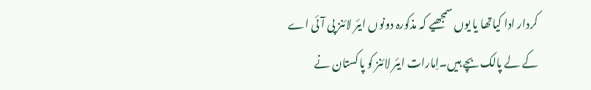کردار ادا کیاتھا یا یوں سمجھیے کہ مذکورہ دونوں ایئر لائنز پی آئی اے کے لے پالک بچے ہیں۔اِمارات ایئر لائنز کو پاکستان نے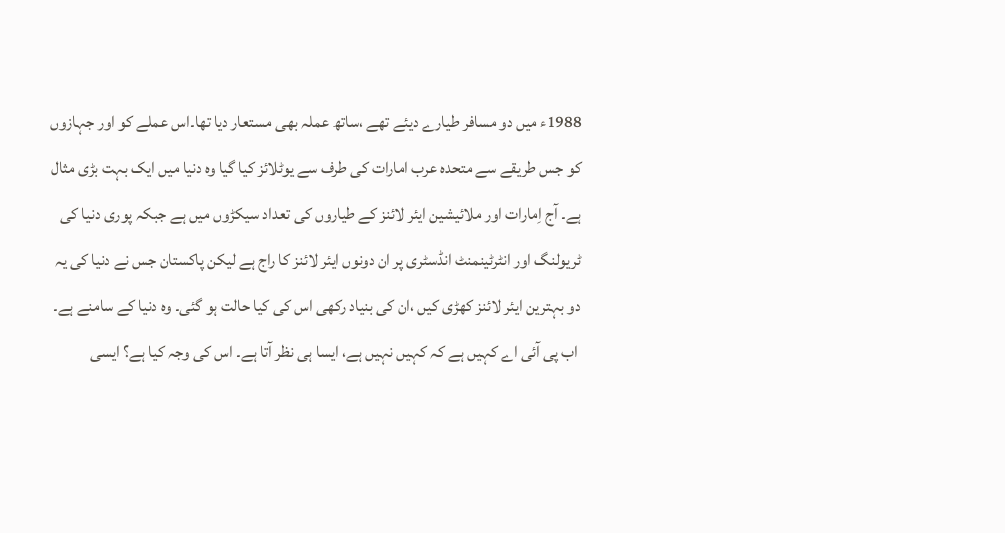1988ء میں دو مسافر طیارے دیئے تھے ،ساتھ عملہ بھی مستعار دیا تھا۔اس عملے کو اور جہازوں کو جس طریقے سے متحدہ عرب امارات کی طرف سے یوٹلائز کیا گیا وہ دنیا میں ایک بہت بڑی مثال ہے۔ آج اِمارات اور ملائیشین ایئر لائنز کے طیاروں کی تعداد سیکڑوں میں ہے جبکہ پوری دنیا کی ٹریولنگ اور انٹرٹینمنٹ انڈسٹری پر ان دونوں ایئر لائنز کا راج ہے لیکن پاکستان جس نے دنیا کی یہ دو بہترین ایئر لائنز کھڑی کیں ،ان کی بنیاد رکھی اس کی کیا حالت ہو گئی۔ وہ دنیا کے سامنے ہے۔
 اب پی آئی اے کہیں ہے کہ کہیں نہیں ہے، ایسا ہی نظر آتا ہے۔ اس کی وجہ کیا ہے؟ ایسی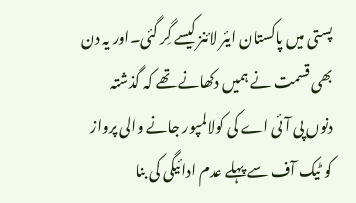پستی میں پاکستان ایئر لائنز کیسے گِر گئی۔اور یہ دن بھی قسمت نے ہمیں دکھانے تھے کہ گذشتہ دنوں پی آئی اے کی کولالمپور جانے والی پرواز کو ٹیک آف سے پہلے عدم ادائیگی کی بنا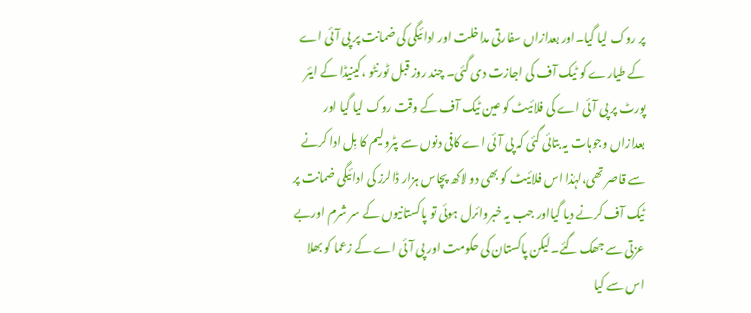پر روک لیا گیا۔اور بعدازاں سفارتی مداخلت اور ادائیگی کی ضمانت پر پی آئی اے کے طیارے کو ٹیک آف کی اجازت دی گئی۔ چند روز قبل ٹورنٹو ،کینیڈا کے ایئر پورٹ پر پی آئی اے کی فلائیٹ کو عین ٹیک آف کے وقت روک لیا گیا اور بعدازاں وجوہات یہ بتائی گئی کہ پی آئی اے کافی دنوں سے پٹرولیم کا بِل ادا کرنے سے قاصر تھی،لہٰذا اس فلائیٹ کو بھی دو لاکھ پچاس ہزار ڈالرز کی ادائیگی ضمانت پر ٹیک آف کرنے دیا گیااور جب یہ خبروائرل ہوئی تو پاکستانیوں کے سر شرم اوربے عزتی سے جھک گئے۔لیکن پاکستان کی حکومت اور پی آئی اے کے زعما کو بھلا اس سے کیا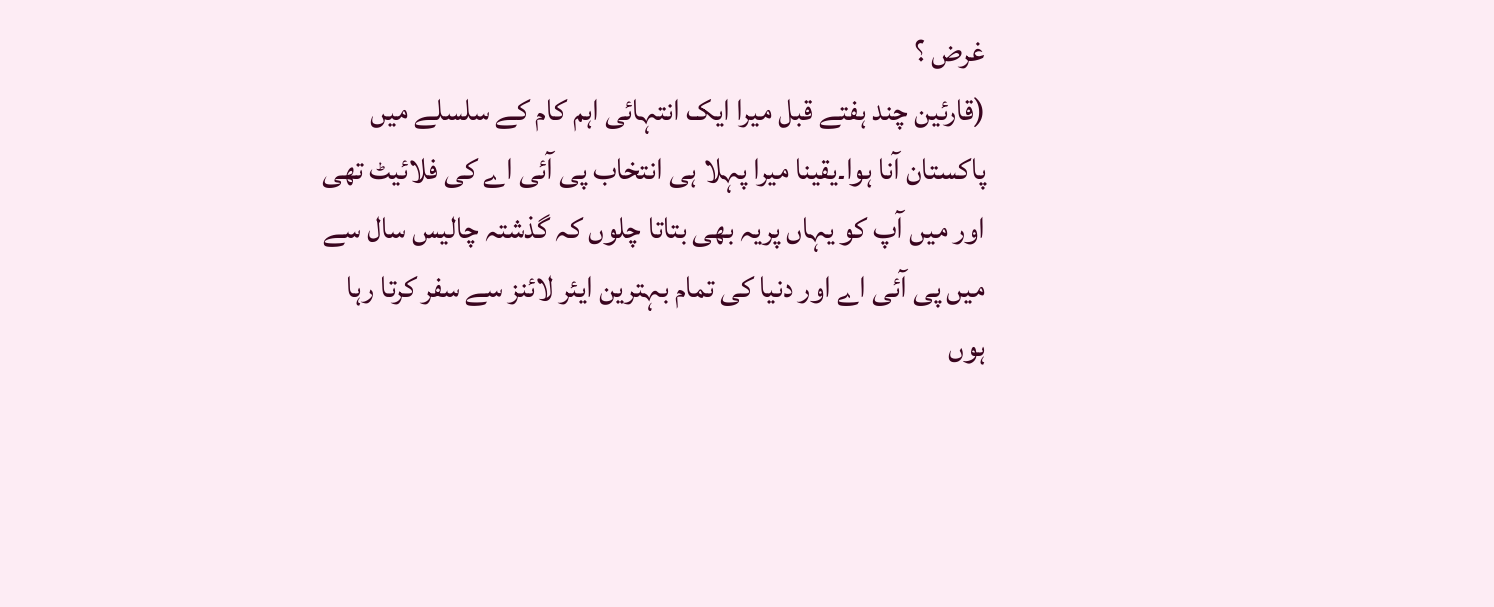غرض ؟
(قارئین چند ہفتے قبل میرا ایک انتہائی اہم کام کے سلسلے میں پاکستان آنا ہوا۔یقینا میرا پہلا ہی انتخاب پی آئی اے کی فلائیٹ تھی اور میں آپ کو یہاں پریہ بھی بتاتا چلوں کہ گذشتہ چالیس سال سے میں پی آئی اے اور دنیا کی تمام بہترین ایئر لائنز سے سفر کرتا رہا ہوں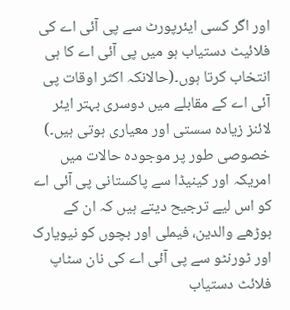اور اگر کسی ایئرپورٹ سے پی آئی اے کی فلائیٹ دستیاب ہو میں پی آئی اے کا ہی انتخاب کرتا ہوں۔(حالانکہ اکثر اوقات پی آئی اے کے مقابلے میں دوسری بہتر ایئر لائنز زیادہ سستی اور معیاری ہوتی ہیں۔)
خصوصی طور پر موجودہ حالات میں امریکہ اور کینیڈا سے پاکستانی پی آئی اے کو اس لیے ترجیح دیتے ہیں کہ ان کے بوڑھے والدین، فیملی اور بچوں کو نیویارک اور ٹورنٹو سے پی آئی اے کی نان سٹاپ فلائٹ دستیاب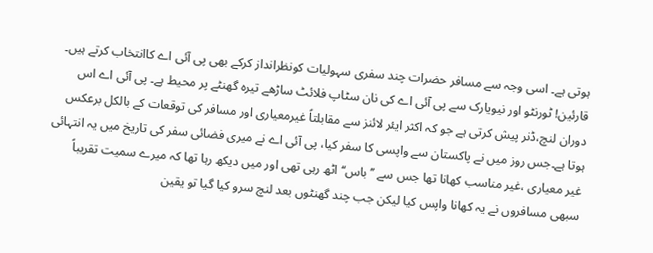ہوتی ہے۔ اسی وجہ سے مسافر حضرات چند سفری سہولیات کونظرانداز کرکے بھی پی آئی اے کاانتخاب کرتے ہیں۔
قارئین! ٹورنٹو اور نیویارک سے پی آئی اے کی نان سٹاپ فلائٹ ساڑھے تیرہ گھنٹے پر محیط ہے۔ پی آئی اے اس دوران لنچ،ڈنر پیش کرتی ہے جو کہ اکثر ایئر لائنز سے مقابلتاً غیرمعیاری اور مسافر کی توقعات کے بالکل برعکس ہوتا ہے۔جس روز میں نے پاکستان سے واپسی کا سفر کیا، پی آئی اے نے میری فضائی سفر کی تاریخ میں یہ انتہائی غیر معیاری ،غیر مناسب کھانا تھا جس سے ’’باس‘‘ اٹھ رہی تھی اور میں دیکھ رہا تھا کہ میرے سمیت تقریباً سبھی مسافروں نے یہ کھانا واپس کیا لیکن جب چند گھنٹوں بعد لنچ سرو کیا گیا تو یقین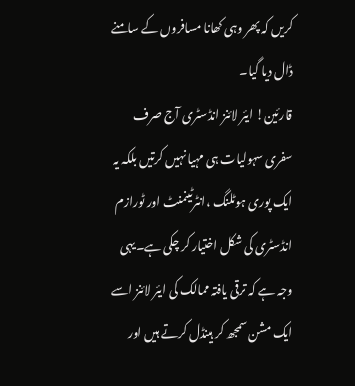کریں کہ پھر وہی کھانا مسافروں کے سامنے ڈال دیا گیا۔
قارئین! ایئر لائنز انڈسٹری آج صرف سفری سہولیات ہی مہیا نہیں کرتیں بلکہ یہ ایک پوری ہوٹلنگ ،انٹرٹینمنٹ اور ٹورازم انڈسٹری کی شکل اختیار کر چکی ہے۔یہی وجہ ہے کہ ترقی یافتہ ممالک کی ایئر لائنز اسے ایک مشن سمجھ کر ہینڈل کرتے ہیں اور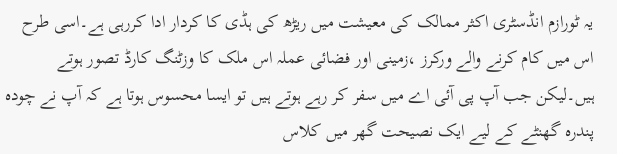یہ ٹورازم انڈسٹری اکثر ممالک کی معیشت میں ریڑھ کی ہڈی کا کردار ادا کررہی ہے۔اسی طرح اس میں کام کرنے والے ورکرز ،زمینی اور فضائی عملہ اس ملک کا وزٹنگ کارڈ تصور ہوتے ہیں۔لیکن جب آپ پی آئی اے میں سفر کر رہے ہوتے ہیں تو ایسا محسوس ہوتا ہے کہ آپ نے چودہ پندرہ گھنٹے کے لیے ایک نصیحت گھر میں کلاس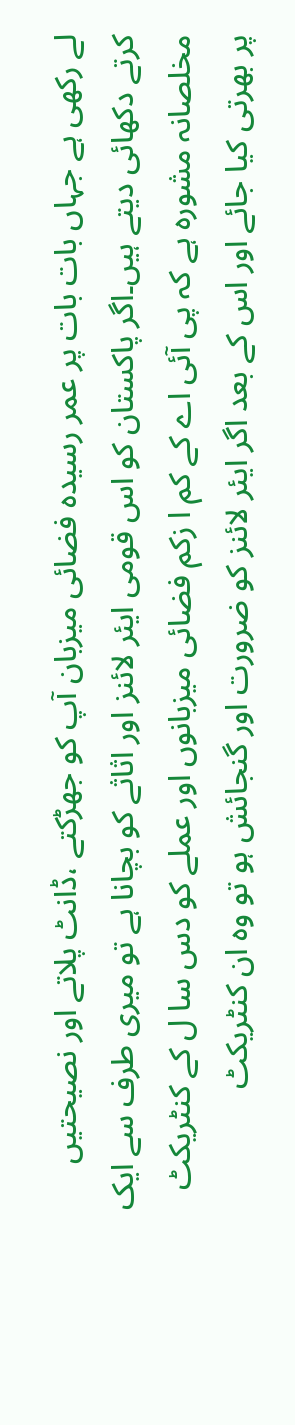لے رکھی ہے جہاں بات بات پر عمر رسیدہ فضائی میزبان آپ کو جھڑکتے ،ڈانٹ پلاتے اور نصیحتیں کرتے دکھائی دیتے ہیں۔اگر پاکستان کو اس قومی ایئر لائنز اور اثاثے کو بچانا ہے تو میری طرف سے ایک مخلصانہ مشورہ ہے کہ پی آئی اے کے کم ا زکم فضائی میزبانوں اور عملے کو دس سا ل کے کنٹریکٹ پر بھرتی کیا جائے اور اس کے بعد اگر ایئر لائنز کو ضرورت اور گنجائش ہو تو وہ ان کنٹریکٹ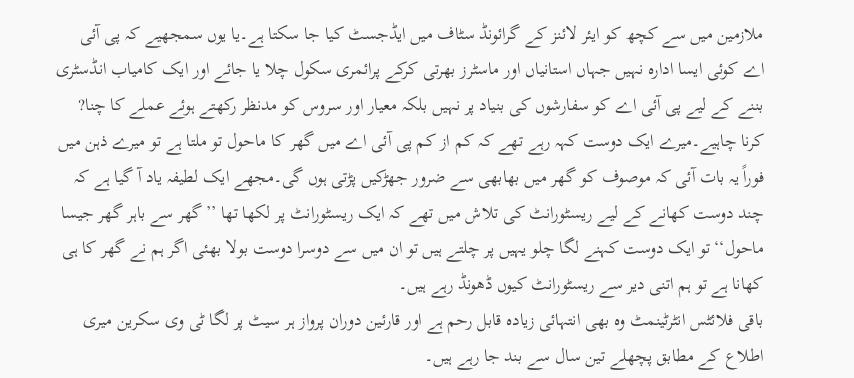ملازمین میں سے کچھ کو ایئر لائنز کے گرائونڈ سٹاف میں ایڈجسٹ کیا جا سکتا ہے۔یا یوں سمجھیے کہ پی آئی اے کوئی ایسا ادارہ نہیں جہاں استانیاں اور ماسٹرز بھرتی کرکے پرائمری سکول چلا یا جائے اور ایک کامیاب انڈسٹری بننے کے لیے پی آئی اے کو سفارشوں کی بنیاد پر نہیں بلکہ معیار اور سروس کو مدنظر رکھتے ہوئے عملے کا چنا? کرنا چاہیے۔میرے ایک دوست کہہ رہے تھے کہ کم از کم پی آئی اے میں گھر کا ماحول تو ملتا ہے تو میرے ذہن میں فوراً یہ بات آئی کہ موصوف کو گھر میں بھابھی سے ضرور جھڑکیں پڑتی ہوں گی۔مجھے ایک لطیفہ یاد آ گیا ہے کہ چند دوست کھانے کے لیے ریسٹورانٹ کی تلاش میں تھے کہ ایک ریسٹورانٹ پر لکھا تھا ’’گھر سے باہر گھر جیسا ماحول‘‘تو ایک دوست کہنے لگا چلو یہیں پر چلتے ہیں تو ان میں سے دوسرا دوست بولا بھئی اگر ہم نے گھر کا ہی کھانا ہے تو ہم اتنی دیر سے ریسٹورانٹ کیوں ڈھونڈ رہے ہیں۔
باقی فلائٹس انٹرٹینمٹ وہ بھی انتہائی زیادہ قابل رحم ہے اور قارئین دوران پرواز ہر سیٹ پر لگا ٹی وی سکرین میری اطلاع کے مطابق پچھلے تین سال سے بند جا رہے ہیں۔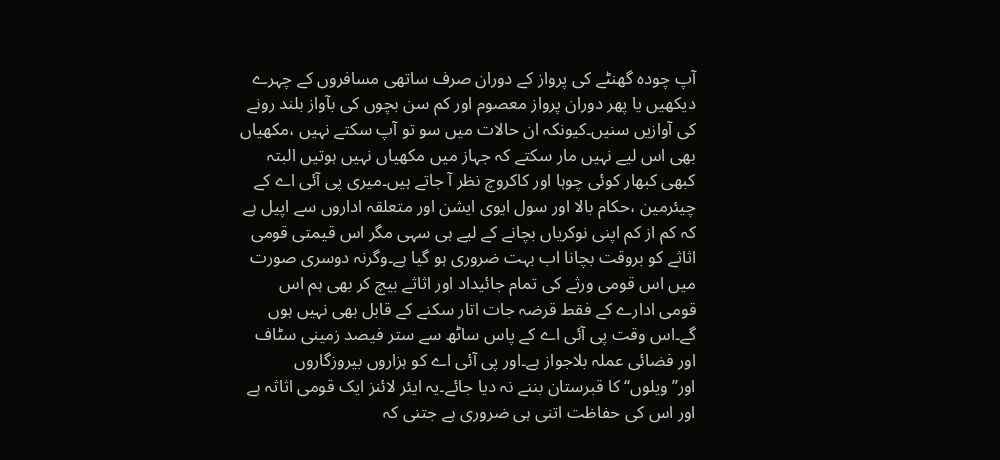آپ چودہ گھنٹے کی پرواز کے دوران صرف ساتھی مسافروں کے چہرے دیکھیں یا پھر دوران پرواز معصوم اور کم سن بچوں کی بآواز بلند رونے کی آوازیں سنیں۔کیونکہ ان حالات میں سو تو آپ سکتے نہیں ،مکھیاں بھی اس لیے نہیں مار سکتے کہ جہاز میں مکھیاں نہیں ہوتیں البتہ کبھی کبھار کوئی چوہا اور کاکروچ نظر آ جاتے ہیں۔میری پی آئی اے کے چیئرمین ،حکام بالا اور سول ایوی ایشن اور متعلقہ اداروں سے اپیل ہے کہ کم از کم اپنی نوکریاں بچانے کے لیے ہی سہی مگر اس قیمتی قومی اثاثے کو بروقت بچانا اب بہت ضروری ہو گیا ہے۔وگرنہ دوسری صورت میں اس قومی ورثے کی تمام جائیداد اور اثاثے بیچ کر بھی ہم اس قومی ادارے کے فقط قرضہ جات اتار سکنے کے قابل بھی نہیں ہوں گے۔اس وقت پی آئی اے کے پاس ساٹھ سے ستر فیصد زمینی سٹاف اور فضائی عملہ بلاجواز ہے۔اور پی آئی اے کو ہزاروں بیروزگاروں اور’’ویلوں‘‘ کا قبرستان بننے نہ دیا جائے۔یہ ایئر لائنز ایک قومی اثاثہ ہے اور اس کی حفاظت اتنی ہی ضروری ہے جتنی کہ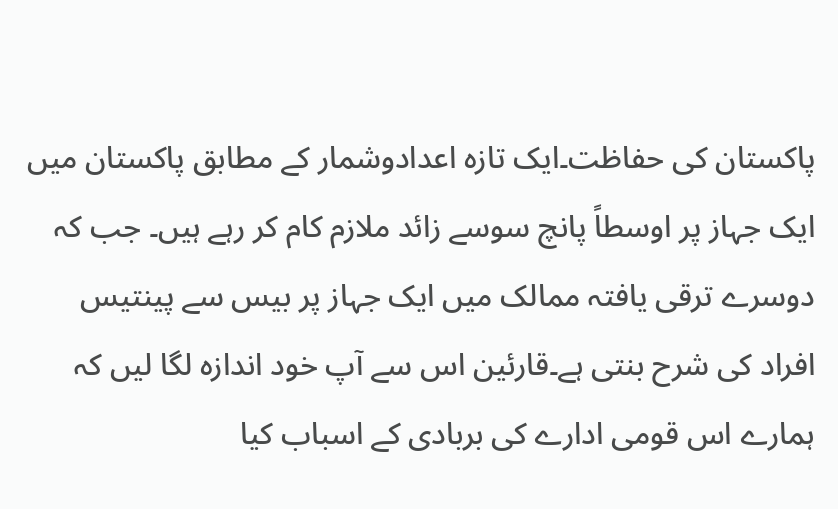پاکستان کی حفاظت۔ایک تازہ اعدادوشمار کے مطابق پاکستان میں ایک جہاز پر اوسطاً پانچ سوسے زائد ملازم کام کر رہے ہیں۔ جب کہ دوسرے ترقی یافتہ ممالک میں ایک جہاز پر بیس سے پینتیس افراد کی شرح بنتی ہے۔قارئین اس سے آپ خود اندازہ لگا لیں کہ ہمارے اس قومی ادارے کی بربادی کے اسباب کیا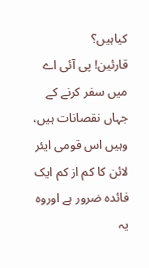کیاہیں؟
قارئین! پی آئی اے میں سفر کرنے کے جہاں نقصانات ہیں، وہیں اس قومی ایئر لائن کا کم از کم ایک فائدہ ضرور ہے اوروہ یہ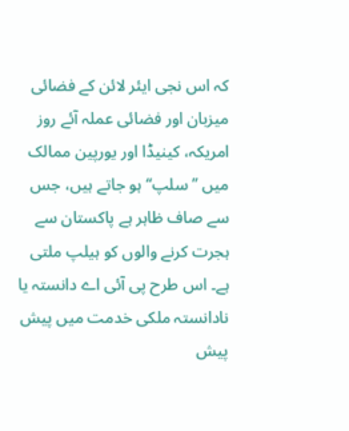کہ اس نجی ایئر لائن کے فضائی میزبان اور فضائی عملہ آئے روز امریکہ، کینیڈا اور یورپین ممالک میں ’’سلپ‘‘ہو جاتے ہیں، جس سے صاف ظاہر ہے پاکستان سے ہجرت کرنے والوں کو ہیلپ ملتی ہے۔ اس طرح پی آئی اے دانستہ یا نادانستہ ملکی خدمت میں پیش پیش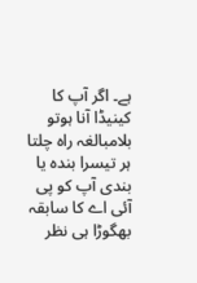ہے۔ اگر آپ کا کینیڈا آنا ہوتو بلامبالغہ راہ چلتا ہر تیسرا بندہ یا بندی آپ کو پی آئی اے کا سابقہ بھگوڑا ہی نظر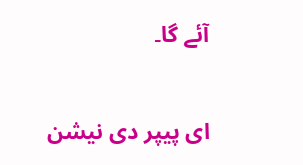آئے گا۔

ای پیپر دی نیشن